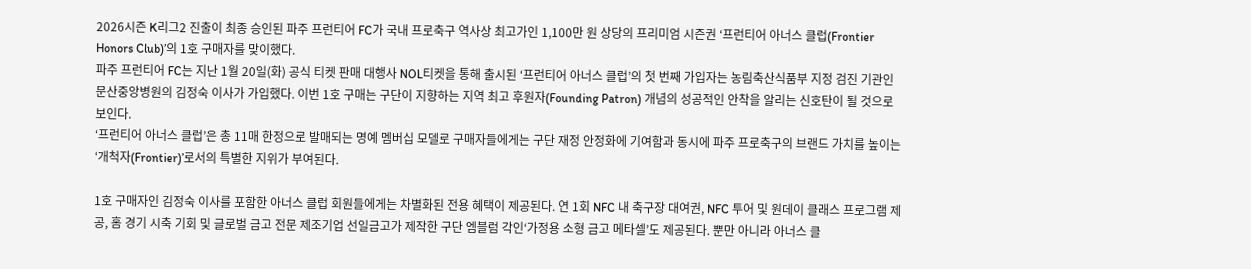2026시즌 K리그2 진출이 최종 승인된 파주 프런티어 FC가 국내 프로축구 역사상 최고가인 1,100만 원 상당의 프리미엄 시즌권 ‘프런티어 아너스 클럽(Frontier Honors Club)’의 1호 구매자를 맞이했다.
파주 프런티어 FC는 지난 1월 20일(화) 공식 티켓 판매 대행사 NOL티켓을 통해 출시된 ‘프런티어 아너스 클럽’의 첫 번째 가입자는 농림축산식품부 지정 검진 기관인 문산중앙병원의 김정숙 이사가 가입했다. 이번 1호 구매는 구단이 지향하는 지역 최고 후원자(Founding Patron) 개념의 성공적인 안착을 알리는 신호탄이 될 것으로 보인다.
‘프런티어 아너스 클럽’은 총 11매 한정으로 발매되는 명예 멤버십 모델로 구매자들에게는 구단 재정 안정화에 기여함과 동시에 파주 프로축구의 브랜드 가치를 높이는 ‘개척자(Frontier)’로서의 특별한 지위가 부여된다.

1호 구매자인 김정숙 이사를 포함한 아너스 클럽 회원들에게는 차별화된 전용 혜택이 제공된다. 연 1회 NFC 내 축구장 대여권, NFC 투어 및 원데이 클래스 프로그램 제공, 홈 경기 시축 기회 및 글로벌 금고 전문 제조기업 선일금고가 제작한 구단 엠블럼 각인‘가정용 소형 금고 메타셀’도 제공된다. 뿐만 아니라 아너스 클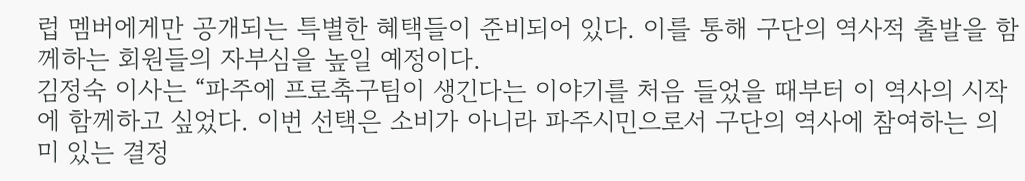럽 멤버에게만 공개되는 특별한 혜택들이 준비되어 있다. 이를 통해 구단의 역사적 출발을 함께하는 회원들의 자부심을 높일 예정이다.
김정숙 이사는 “파주에 프로축구팀이 생긴다는 이야기를 처음 들었을 때부터 이 역사의 시작에 함께하고 싶었다. 이번 선택은 소비가 아니라 파주시민으로서 구단의 역사에 참여하는 의미 있는 결정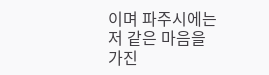이며 파주시에는 저 같은 마음을 가진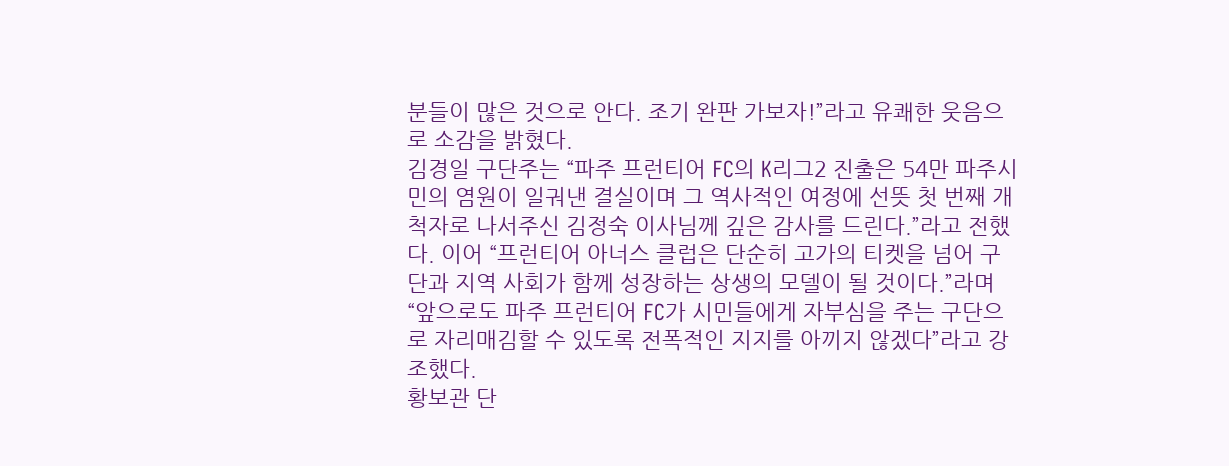분들이 많은 것으로 안다. 조기 완판 가보자!”라고 유쾌한 웃음으로 소감을 밝혔다.
김경일 구단주는 “파주 프런티어 FC의 K리그2 진출은 54만 파주시민의 염원이 일궈낸 결실이며 그 역사적인 여정에 선뜻 첫 번째 개척자로 나서주신 김정숙 이사님께 깊은 감사를 드린다.”라고 전했다. 이어 “프런티어 아너스 클럽은 단순히 고가의 티켓을 넘어 구단과 지역 사회가 함께 성장하는 상생의 모델이 될 것이다.”라며 “앞으로도 파주 프런티어 FC가 시민들에게 자부심을 주는 구단으로 자리매김할 수 있도록 전폭적인 지지를 아끼지 않겠다”라고 강조했다.
황보관 단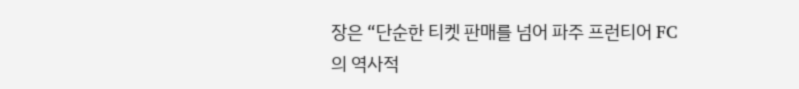장은 “단순한 티켓 판매를 넘어 파주 프런티어 FC의 역사적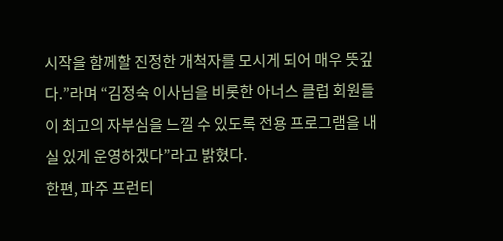시작을 함께할 진정한 개척자를 모시게 되어 매우 뜻깊다.”라며 “김정숙 이사님을 비롯한 아너스 클럽 회원들이 최고의 자부심을 느낄 수 있도록 전용 프로그램을 내실 있게 운영하겠다”라고 밝혔다.
한편, 파주 프런티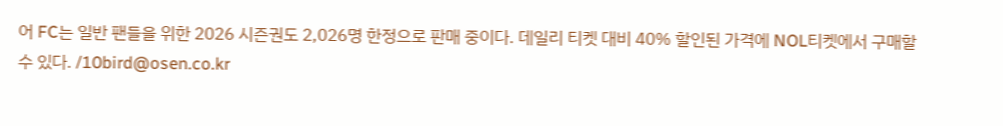어 FC는 일반 팬들을 위한 2026 시즌권도 2,026명 한정으로 판매 중이다. 데일리 티켓 대비 40% 할인된 가격에 NOL티켓에서 구매할 수 있다. /10bird@osen.co.kr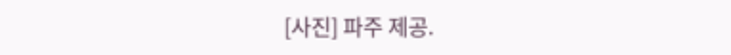[사진] 파주 제공.